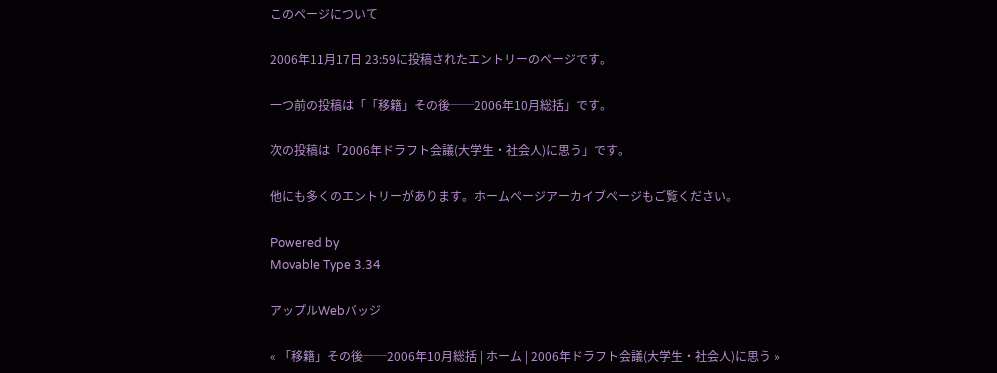このページについて

2006年11月17日 23:59に投稿されたエントリーのページです。

一つ前の投稿は「「移籍」その後──2006年10月総括」です。

次の投稿は「2006年ドラフト会議(大学生・社会人)に思う」です。

他にも多くのエントリーがあります。ホームページアーカイブページもご覧ください。

Powered by
Movable Type 3.34

アップルWebバッジ

« 「移籍」その後──2006年10月総括 | ホーム | 2006年ドラフト会議(大学生・社会人)に思う »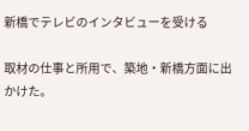新橋でテレビのインタビューを受ける

取材の仕事と所用で、築地・新橋方面に出かけた。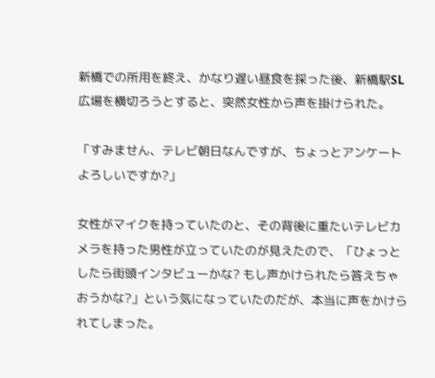新橋での所用を終え、かなり遅い昼食を採った後、新橋駅SL広場を横切ろうとすると、突然女性から声を掛けられた。

「すみません、テレビ朝日なんですが、ちょっとアンケートよろしいですか?」

女性がマイクを持っていたのと、その背後に重たいテレビカメラを持った男性が立っていたのが見えたので、「ひょっとしたら街頭インタビューかな? もし声かけられたら答えちゃおうかな?」という気になっていたのだが、本当に声をかけられてしまった。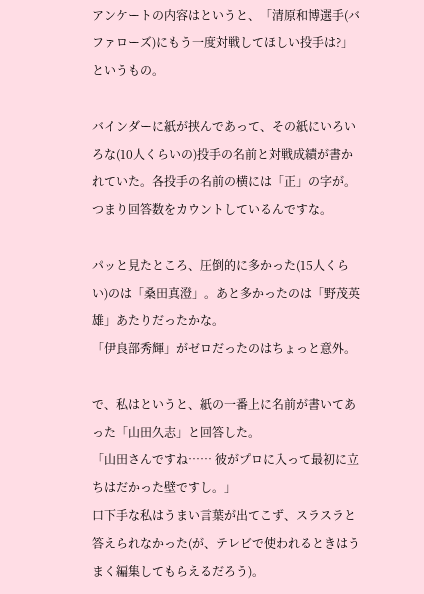アンケートの内容はというと、「清原和博選手(バファローズ)にもう一度対戦してほしい投手は?」というもの。

バインダーに紙が挟んであって、その紙にいろいろな(10人くらいの)投手の名前と対戦成績が書かれていた。各投手の名前の横には「正」の字が。つまり回答数をカウントしているんですな。

パッと見たところ、圧倒的に多かった(15人くらい)のは「桑田真澄」。あと多かったのは「野茂英雄」あたりだったかな。
「伊良部秀輝」がゼロだったのはちょっと意外。

で、私はというと、紙の一番上に名前が書いてあった「山田久志」と回答した。
「山田さんですね…… 彼がプロに入って最初に立ちはだかった壁ですし。」
口下手な私はうまい言葉が出てこず、スラスラと答えられなかった(が、テレビで使われるときはうまく編集してもらえるだろう)。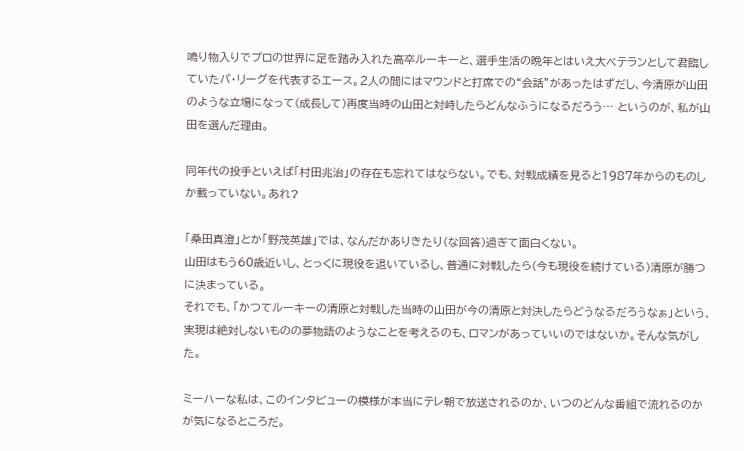鳴り物入りでプロの世界に足を踏み入れた高卒ルーキーと、選手生活の晩年とはいえ大ベテランとして君臨していたパ・リーグを代表するエース。2人の間にはマウンドと打席での“会話”があったはずだし、今清原が山田のような立場になって(成長して)再度当時の山田と対峙したらどんなふうになるだろう… というのが、私が山田を選んだ理由。

同年代の投手といえば「村田兆治」の存在も忘れてはならない。でも、対戦成績を見ると1987年からのものしか載っていない。あれ?

「桑田真澄」とか「野茂英雄」では、なんだかありきたり(な回答)過ぎて面白くない。
山田はもう60歳近いし、とっくに現役を退いているし、普通に対戦したら(今も現役を続けている)清原が勝つに決まっている。
それでも、「かつてルーキーの清原と対戦した当時の山田が今の清原と対決したらどうなるだろうなぁ」という、実現は絶対しないものの夢物語のようなことを考えるのも、ロマンがあっていいのではないか。そんな気がした。

ミーハーな私は、このインタビューの模様が本当にテレ朝で放送されるのか、いつのどんな番組で流れるのかが気になるところだ。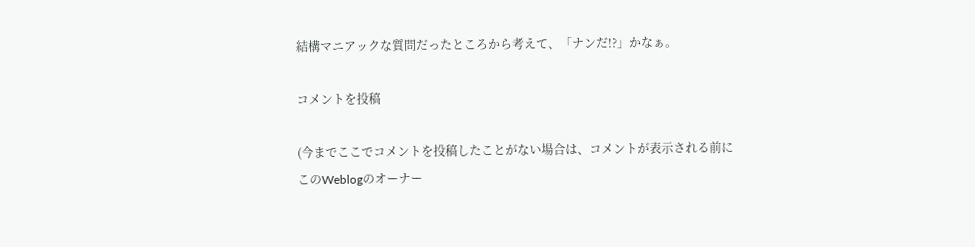結構マニアックな質問だったところから考えて、「ナンだ!?」かなぁ。

コメントを投稿

(今までここでコメントを投稿したことがない場合は、コメントが表示される前にこのWeblogのオーナー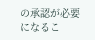の承認が必要になるこ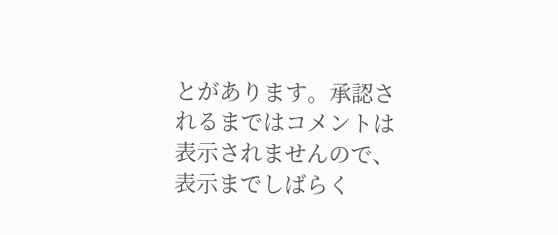とがあります。承認されるまではコメントは表示されませんので、表示までしばらく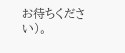お待ちください)。